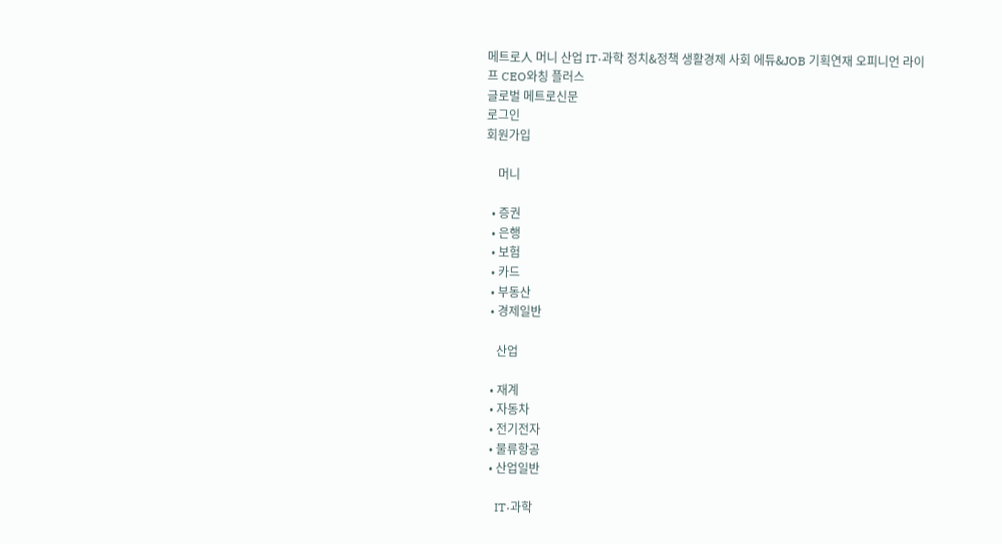메트로人 머니 산업 IT·과학 정치&정책 생활경제 사회 에듀&JOB 기획연재 오피니언 라이프 CEO와칭 플러스
글로벌 메트로신문
로그인
회원가입

    머니

  • 증권
  • 은행
  • 보험
  • 카드
  • 부동산
  • 경제일반

    산업

  • 재계
  • 자동차
  • 전기전자
  • 물류항공
  • 산업일반

    IT·과학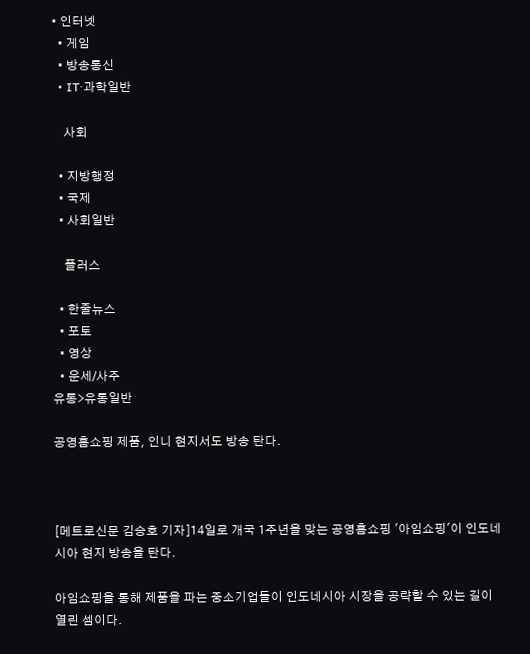• 인터넷
  • 게임
  • 방송통신
  • IT·과학일반

    사회

  • 지방행정
  • 국제
  • 사회일반

    플러스

  • 한줄뉴스
  • 포토
  • 영상
  • 운세/사주
유통>유통일반

공영홈쇼핑 제품, 인니 현지서도 방송 탄다.



[메트로신문 김승호 기자]14일로 개국 1주년을 맞는 공영홈쇼핑 '아임쇼핑'이 인도네시아 현지 방송을 탄다.

아임쇼핑을 통해 제품을 파는 중소기업들이 인도네시아 시장을 공략할 수 있는 길이 열린 셈이다.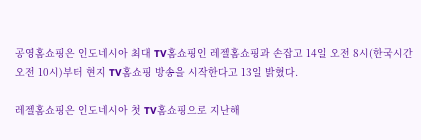공영홈쇼핑은 인도네시아 최대 TV홈쇼핑인 레젤홈쇼핑과 손잡고 14일 오전 8시(한국시간 오전 10시)부터 현지 TV홈쇼핑 방송을 시작한다고 13일 밝혔다.

레젤홈쇼핑은 인도네시아 첫 TV홈쇼핑으로 지난해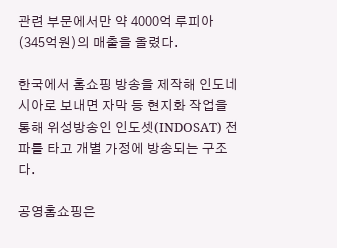관련 부문에서만 약 4000억 루피아(345억원)의 매출을 올렸다.

한국에서 홈쇼핑 방송을 제작해 인도네시아로 보내면 자막 등 현지화 작업을 통해 위성방송인 인도셋(INDOSAT) 전파를 타고 개별 가정에 방송되는 구조다.

공영홈쇼핑은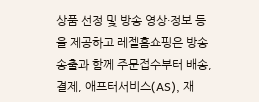상품 선정 및 방송 영상·정보 등을 제공하고 레젤홈쇼핑은 방송 송출과 함께 주문접수부터 배송, 결제, 애프터서비스(AS), 재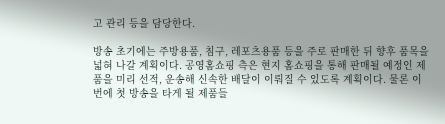고 관리 등을 담당한다.

방송 초기에는 주방용품, 침구, 레포츠용품 등을 주로 판매한 뒤 향후 품목을 넓혀 나갈 계획이다. 공영홈쇼핑 측은 현지 홈쇼핑을 통해 판매될 예정인 제품을 미리 선적, 운송해 신속한 배달이 이뤄질 수 있도록 계획이다. 물론 이번에 첫 방송을 타게 될 제품들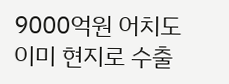9000억원 어치도 이미 현지로 수출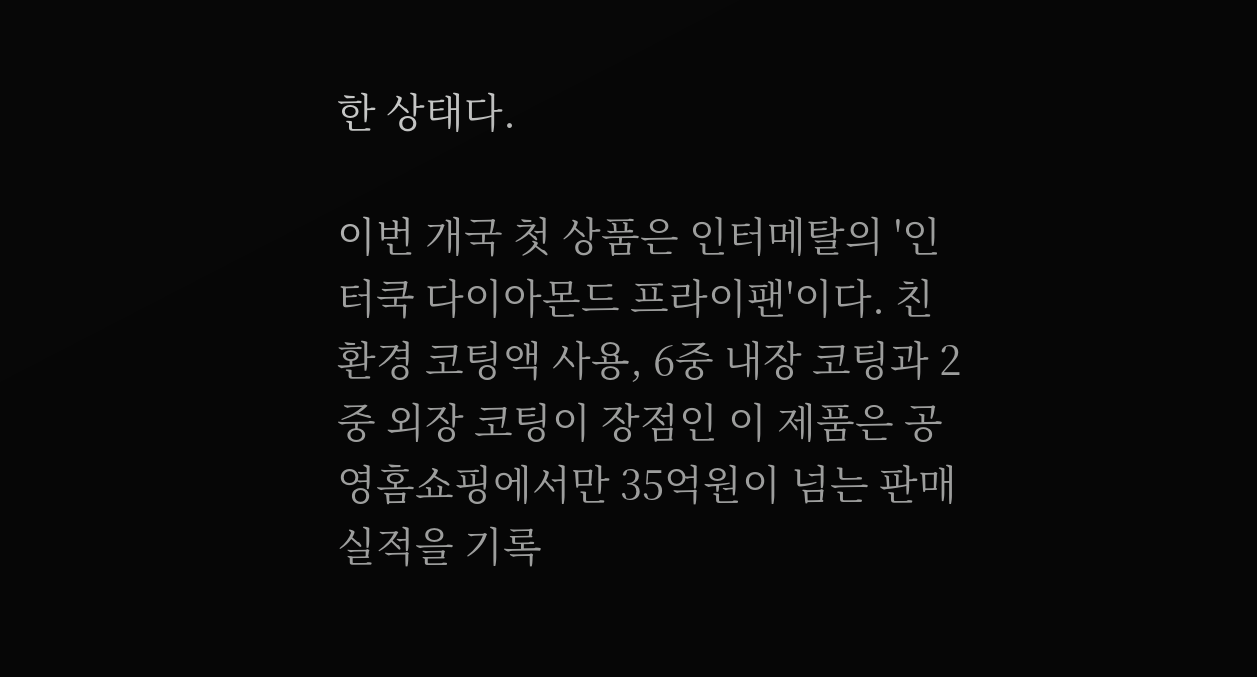한 상태다.

이번 개국 첫 상품은 인터메탈의 '인터쿡 다이아몬드 프라이팬'이다. 친환경 코팅액 사용, 6중 내장 코팅과 2중 외장 코팅이 장점인 이 제품은 공영홈쇼핑에서만 35억원이 넘는 판매실적을 기록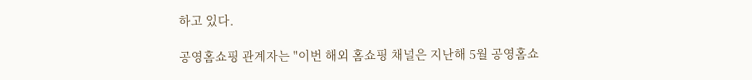하고 있다.

공영홈쇼핑 관계자는 "이번 해외 홈쇼핑 채널은 지난해 5월 공영홈쇼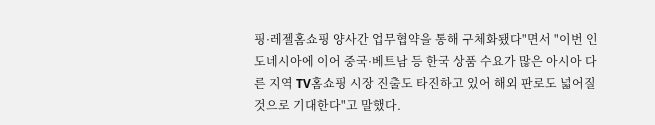핑·레젤홈쇼핑 양사간 업무협약을 통해 구체화됐다"면서 "이번 인도네시아에 이어 중국·베트남 등 한국 상품 수요가 많은 아시아 다른 지역 TV홈쇼핑 시장 진출도 타진하고 있어 해외 판로도 넓어질 것으로 기대한다"고 말했다.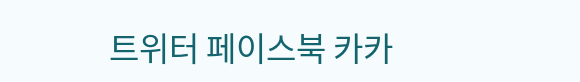트위터 페이스북 카카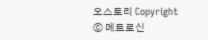오스토리 Copyright ⓒ 메트로신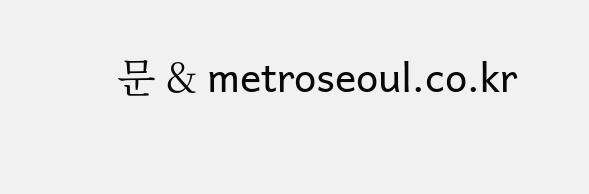문 & metroseoul.co.kr